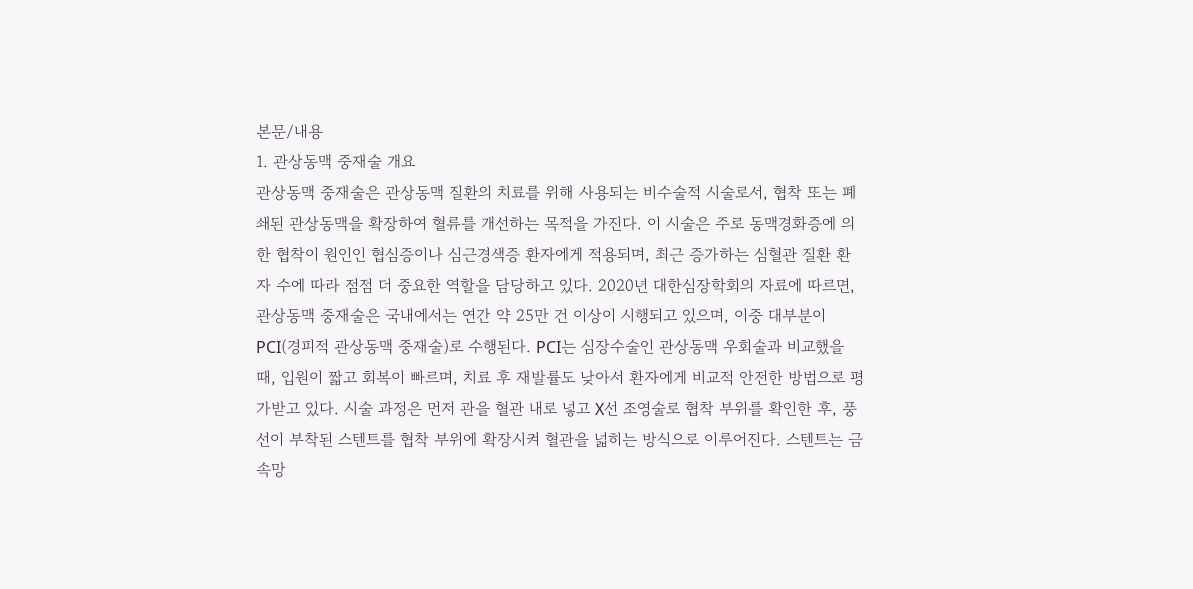본문/내용
1. 관상동맥 중재술 개요
관상동맥 중재술은 관상동맥 질환의 치료를 위해 사용되는 비수술적 시술로서, 협착 또는 폐쇄된 관상동맥을 확장하여 혈류를 개선하는 목적을 가진다. 이 시술은 주로 동맥경화증에 의한 협착이 원인인 협심증이나 심근경색증 환자에게 적용되며, 최근 증가하는 심혈관 질환 환자 수에 따라 점점 더 중요한 역할을 담당하고 있다. 2020년 대한심장학회의 자료에 따르면, 관상동맥 중재술은 국내에서는 연간 약 25만 건 이상이 시행되고 있으며, 이중 대부분이 PCI(경피적 관상동맥 중재술)로 수행된다. PCI는 심장수술인 관상동맥 우회술과 비교했을 때, 입원이 짧고 회복이 빠르며, 치료 후 재발률도 낮아서 환자에게 비교적 안전한 방법으로 평가받고 있다. 시술 과정은 먼저 관을 혈관 내로 넣고 X선 조영술로 협착 부위를 확인한 후, 풍선이 부착된 스텐트를 협착 부위에 확장시켜 혈관을 넓히는 방식으로 이루어진다. 스텐트는 금속망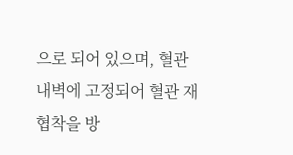으로 되어 있으며, 혈관 내벽에 고정되어 혈관 재협착을 방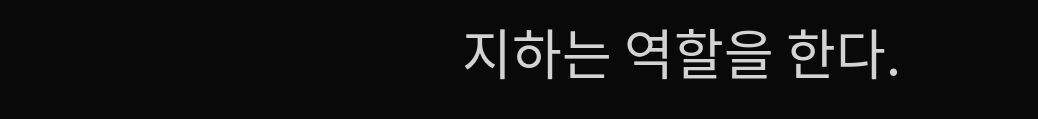지하는 역할을 한다.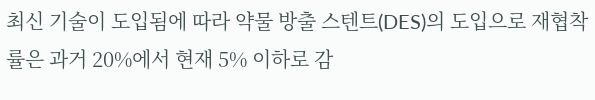최신 기술이 도입됨에 따라 약물 방출 스텐트(DES)의 도입으로 재협착률은 과거 20%에서 현재 5% 이하로 감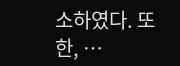소하였다. 또한, …